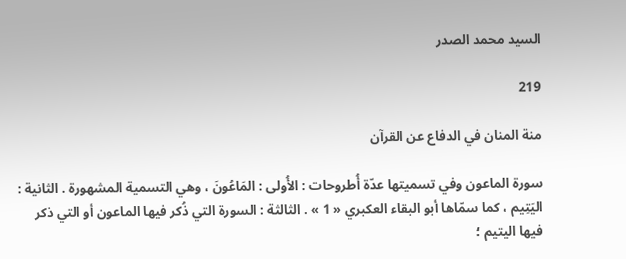السيد محمد الصدر

219

منة المنان في الدفاع عن القرآن

سورة الماعون وفي تسميتها عدّة أُطروحات : الأُولى : المَاعُونَ ، وهي التسمية المشهورة . الثانية : اليَتِيم ، كما سمّاها أبو البقاء العكبري « 1 » . الثالثة : السورة التي ذُكر فيها الماعون أو التي ذكر فيها اليتيم ؛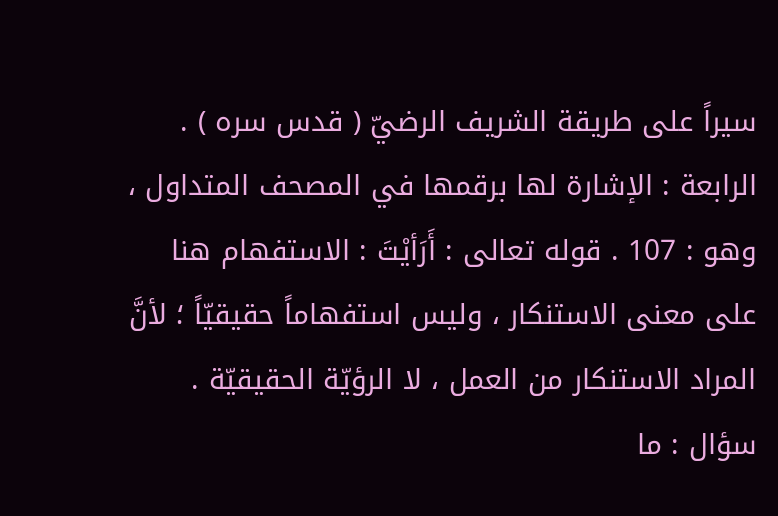سيراً على طريقة الشريف الرضيّ ( قدس سره ) . الرابعة : الإشارة لها برقمها في المصحف المتداول ، وهو : 107 . قوله تعالى : أَرَأيْتَ : الاستفهام هنا على معنى الاستنكار ، وليس استفهاماً حقيقيّاً ؛ لأنَّ المراد الاستنكار من العمل ، لا الرؤيّة الحقيقيّة . سؤال : ما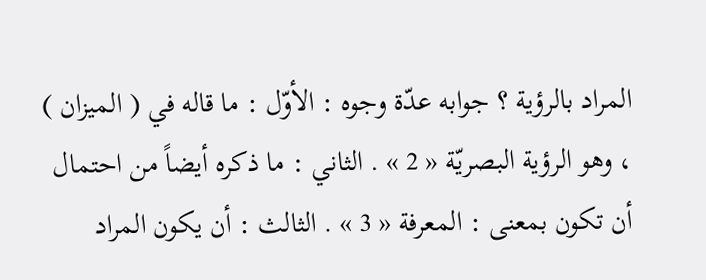المراد بالرؤية ؟ جوابه عدّة وجوه : الأوّل : ما قاله في ( الميزان ) ، وهو الرؤية البصريّة « 2 » . الثاني : ما ذكره أيضاً من احتمال أن تكون بمعنى : المعرفة « 3 » . الثالث : أن يكون المراد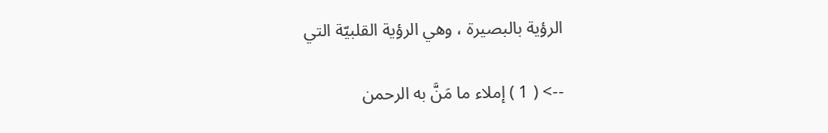الرؤية بالبصيرة ، وهي الرؤية القلبيّة التي

--> ( 1 ) إملاء ما مَنَّ به الرحمن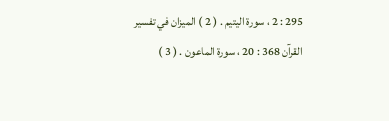295 : 2 ، سورة اليتيم . ( 2 ) الميزان في تفسير القرآن 368 : 20 ، سورة الماعون . ( 3 )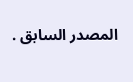المصدر السابق .